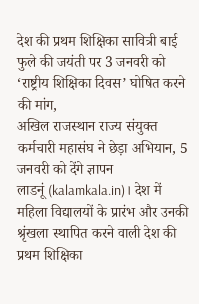देश की प्रथम शिक्षिका सावित्री बाई फुले की जयंती पर 3 जनवरी को ‘राष्ट्रीय शिक्षिका दिवस’ घोषित करने की मांग,
अखिल राजस्थान राज्य संयुक्त कर्मचारी महासंघ ने छेड़ा अभियान, 5 जनवरी को देंगे ज्ञापन
लाडनूं (kalamkala.in)। देश में महिला विद्यालयों के प्रारंभ और उनकी श्रृंखला स्थापित करने वाली देश की प्रथम शिक्षिका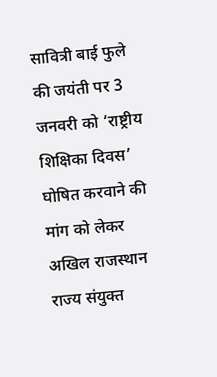सावित्री बाई फुले की जयंती पर 3 जनवरी को ‘राष्ट्रीय शिक्षिका दिवस’ घोषित करवाने की मांग को लेकर अखिल राजस्थान राज्य संयुक्त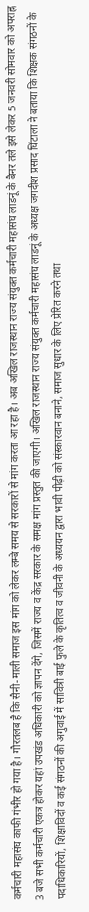कर्मचारी महासंघ काफी गंभीर हो गया है। गौरतलब है कि सैनी-माली समाज इस मांग को लेकर लम्बे समय से सरकारों से मांग करता आ रहा है। अब अखिल राजस्थान राज्य संयुक्त कर्मचारी महासंघ लाडनूं के बैनर तले इसे लेकर 5 जनवरी सोमवार को अपराह्न 3 बजे सभी कर्मचारी एकत्र होकर यहां उपखंड अधिकारी को ज्ञापन देंगे, जिसमें राज्य व केंद्र सरकार के समक्ष मांग प्रस्तुत की जाएगी। अखिल राजस्थान राज्य संयुक्त कर्मचारी महासंघ लाडनूं के अध्यक्ष जगदीश प्रसाद घिंटाला ने बताया कि शिक्षक संगठनों के पदाधिकारियों, शिक्षाविदों व कई संगठनों की अगुवाई में सावित्री बाई फुले के कृतित्व व जीवनी के अध्ययन द्वारा भावी पीढ़ी को संस्कारवान बनाने, समाज सुधार के लिए प्रेरित करने तथा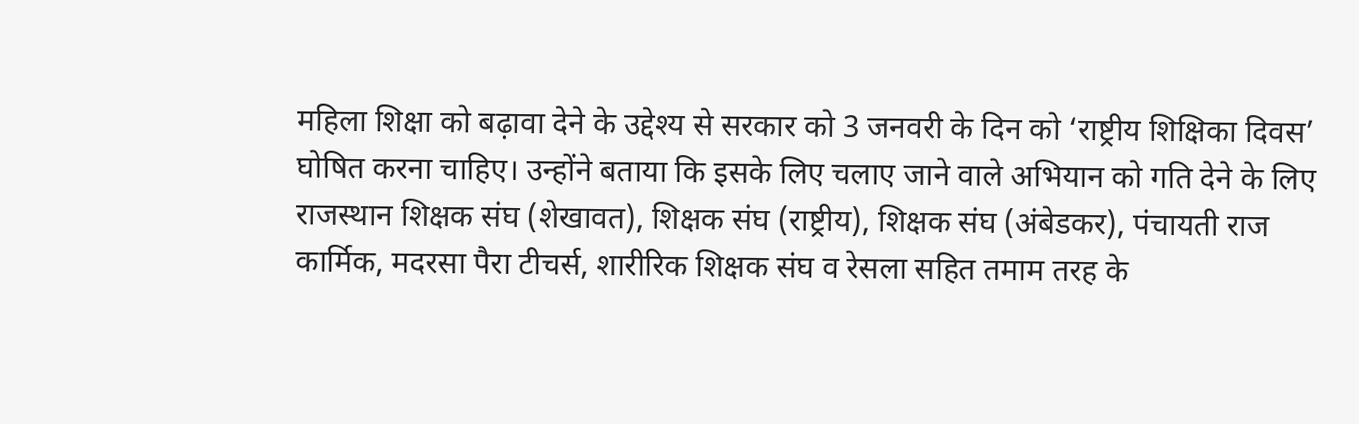महिला शिक्षा को बढ़ावा देने के उद्देश्य से सरकार को 3 जनवरी के दिन को ‘राष्ट्रीय शिक्षिका दिवस’ घोषित करना चाहिए। उन्होंने बताया कि इसके लिए चलाए जाने वाले अभियान को गति देने के लिए राजस्थान शिक्षक संघ (शेखावत), शिक्षक संघ (राष्ट्रीय), शिक्षक संघ (अंबेडकर), पंचायती राज कार्मिक, मदरसा पैरा टीचर्स, शारीरिक शिक्षक संघ व रेसला सहित तमाम तरह के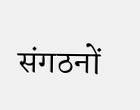संगठनों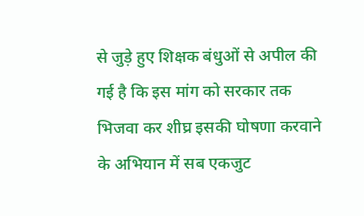से जुड़े हुए शिक्षक बंधुओं से अपील की गई है कि इस मांग को सरकार तक भिजवा कर शीघ्र इसकी घोषणा करवाने के अभियान में सब एकजुट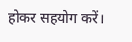होकर सहयोग करें।